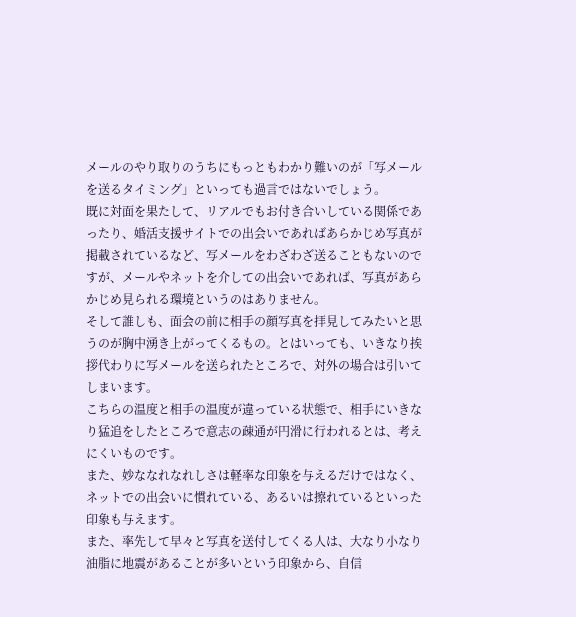メールのやり取りのうちにもっともわかり難いのが「写メールを送るタイミング」といっても過言ではないでしょう。
既に対面を果たして、リアルでもお付き合いしている関係であったり、婚活支援サイトでの出会いであればあらかじめ写真が掲載されているなど、写メールをわざわざ送ることもないのですが、メールやネットを介しての出会いであれば、写真があらかじめ見られる環境というのはありません。
そして誰しも、面会の前に相手の顔写真を拝見してみたいと思うのが胸中湧き上がってくるもの。とはいっても、いきなり挨拶代わりに写メールを送られたところで、対外の場合は引いてしまいます。
こちらの温度と相手の温度が違っている状態で、相手にいきなり猛追をしたところで意志の疎通が円滑に行われるとは、考えにくいものです。
また、妙ななれなれしさは軽率な印象を与えるだけではなく、ネットでの出会いに慣れている、あるいは擦れているといった印象も与えます。
また、率先して早々と写真を送付してくる人は、大なり小なり油脂に地震があることが多いという印象から、自信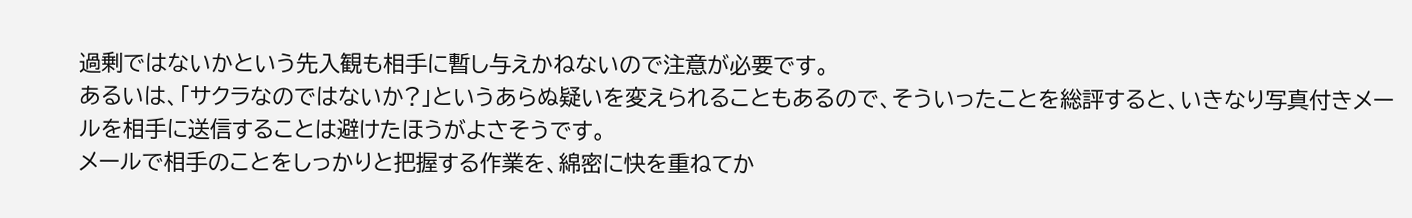過剰ではないかという先入観も相手に暫し与えかねないので注意が必要です。
あるいは、「サクラなのではないか?」というあらぬ疑いを変えられることもあるので、そういったことを総評すると、いきなり写真付きメールを相手に送信することは避けたほうがよさそうです。
メールで相手のことをしっかりと把握する作業を、綿密に快を重ねてか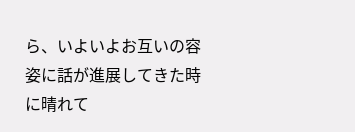ら、いよいよお互いの容姿に話が進展してきた時に晴れて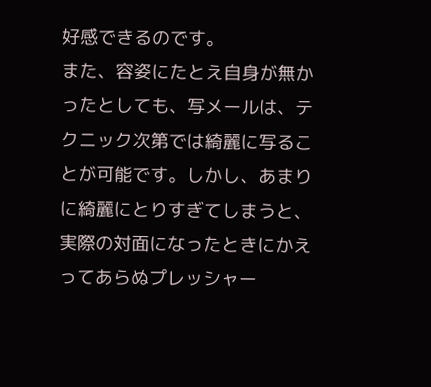好感できるのです。
また、容姿にたとえ自身が無かったとしても、写メールは、テクニック次第では綺麗に写ることが可能です。しかし、あまりに綺麗にとりすぎてしまうと、実際の対面になったときにかえってあらぬプレッシャー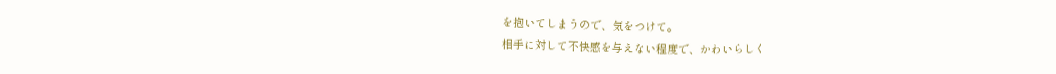を抱いてしまうので、気をつけて。
相手に対して不快感を与えない程度で、かわいらしく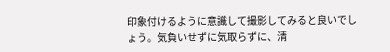印象付けるように意識して撮影してみると良いでしょう。気負いせずに気取らずに、清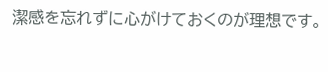潔感を忘れずに心がけておくのが理想です。